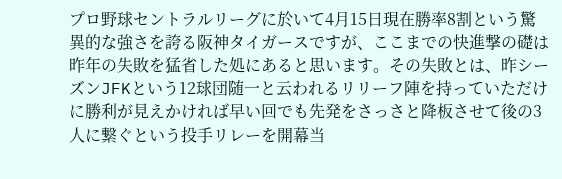プロ野球セントラルリーグに於いて4月15日現在勝率8割という驚異的な強さを誇る阪神タイガースですが、ここまでの快進撃の礎は昨年の失敗を猛省した処にあると思います。その失敗とは、昨シーズンJFKという12球団随一と云われるリリーフ陣を持っていただけに勝利が見えかければ早い回でも先発をさっさと降板させて後の3人に繋ぐという投手リレーを開幕当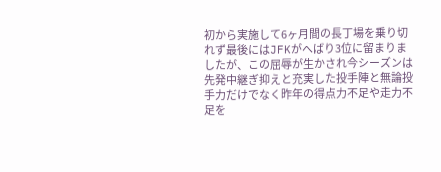初から実施して6ヶ月間の長丁場を乗り切れず最後にはJFKがへばり3位に留まりましたが、この屈辱が生かされ今シーズンは先発中継ぎ抑えと充実した投手陣と無論投手力だけでなく昨年の得点力不足や走力不足を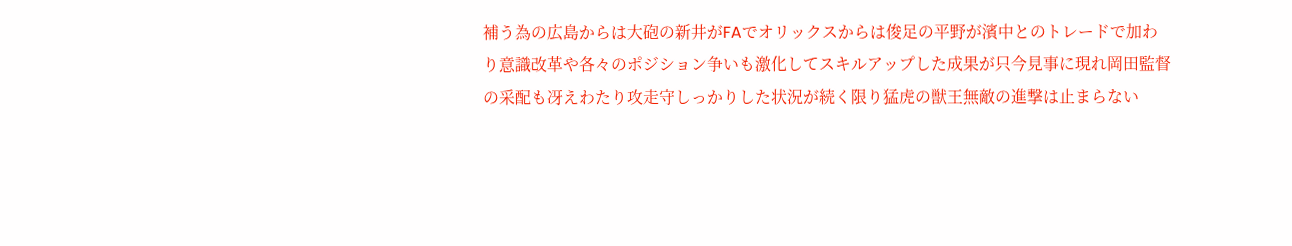補う為の広島からは大砲の新井がFAでオリックスからは俊足の平野が濱中とのトレードで加わり意識改革や各々のポジション争いも激化してスキルアップした成果が只今見事に現れ岡田監督の采配も冴えわたり攻走守しっかりした状況が続く限り猛虎の獣王無敵の進撃は止まらない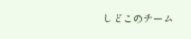しどこのチーム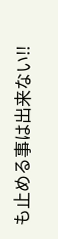も止める事は出来ない!!